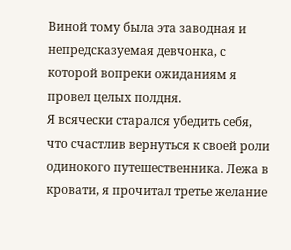Виной тому была эта заводная и непредсказуемая девчонка, с которой вопреки ожиданиям я провел целых полдня.
Я всячески старался убедить себя, что счастлив вернуться к своей роли одинокого путешественника. Лежа в кровати, я прочитал третье желание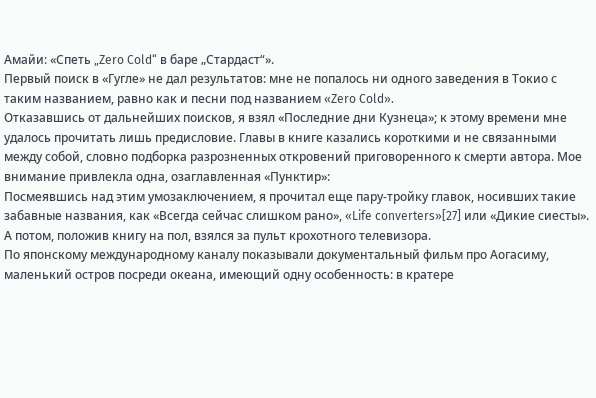Амайи: «Спеть „Zero Cold“ в баре „Стардаст“».
Первый поиск в «Гугле» не дал результатов: мне не попалось ни одного заведения в Токио с таким названием, равно как и песни под названием «Zero Cold».
Отказавшись от дальнейших поисков, я взял «Последние дни Кузнеца»; к этому времени мне удалось прочитать лишь предисловие. Главы в книге казались короткими и не связанными между собой, словно подборка разрозненных откровений приговоренного к смерти автора. Мое внимание привлекла одна, озаглавленная «Пунктир»:
Посмеявшись над этим умозаключением, я прочитал еще пару-тройку главок, носивших такие забавные названия, как «Всегда сейчас слишком рано», «Life converters»[27] или «Дикие сиесты». А потом, положив книгу на пол, взялся за пульт крохотного телевизора.
По японскому международному каналу показывали документальный фильм про Аогасиму, маленький остров посреди океана, имеющий одну особенность: в кратере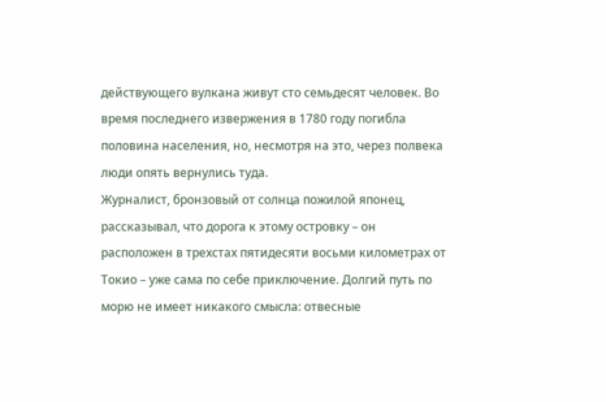действующего вулкана живут сто семьдесят человек. Во время последнего извержения в 1780 году погибла половина населения, но, несмотря на это, через полвека люди опять вернулись туда.
Журналист, бронзовый от солнца пожилой японец, рассказывал, что дорога к этому островку – он расположен в трехстах пятидесяти восьми километрах от Токио – уже сама по себе приключение. Долгий путь по морю не имеет никакого смысла: отвесные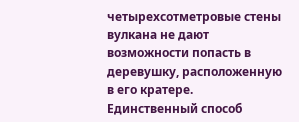четырехсотметровые стены вулкана не дают возможности попасть в деревушку, расположенную в его кратере. Единственный способ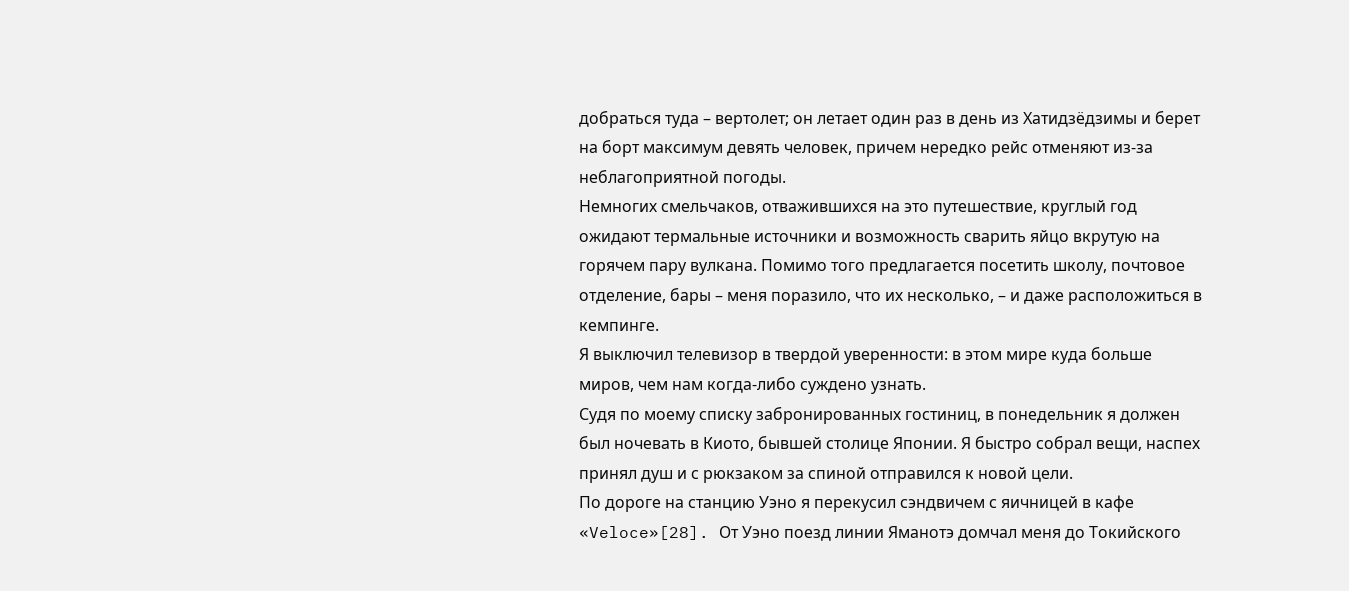добраться туда – вертолет; он летает один раз в день из Хатидзёдзимы и берет на борт максимум девять человек, причем нередко рейс отменяют из-за неблагоприятной погоды.
Немногих смельчаков, отважившихся на это путешествие, круглый год ожидают термальные источники и возможность сварить яйцо вкрутую на горячем пару вулкана. Помимо того предлагается посетить школу, почтовое отделение, бары – меня поразило, что их несколько, – и даже расположиться в кемпинге.
Я выключил телевизор в твердой уверенности: в этом мире куда больше миров, чем нам когда-либо суждено узнать.
Судя по моему списку забронированных гостиниц, в понедельник я должен был ночевать в Киото, бывшей столице Японии. Я быстро собрал вещи, наспех принял душ и с рюкзаком за спиной отправился к новой цели.
По дороге на станцию Уэно я перекусил сэндвичем с яичницей в кафе «Veloce»[28]. От Уэно поезд линии Яманотэ домчал меня до Токийского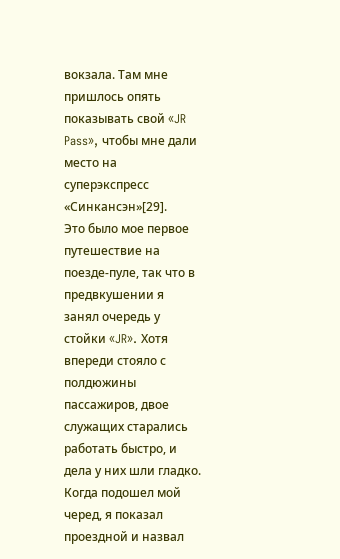вокзала. Там мне пришлось опять показывать свой «JR Pass», чтобы мне дали место на суперэкспресс «Синкансэн»[29].
Это было мое первое путешествие на поезде-пуле, так что в предвкушении я занял очередь у стойки «JR». Хотя впереди стояло с полдюжины пассажиров, двое служащих старались работать быстро, и дела у них шли гладко. Когда подошел мой черед, я показал проездной и назвал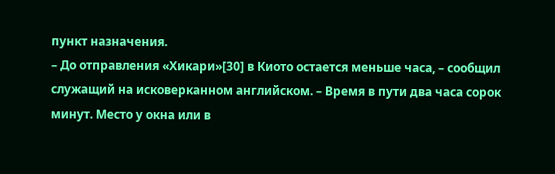пункт назначения.
– До отправления «Хикари»[30] в Киото остается меньше часа, – сообщил служащий на исковерканном английском. – Время в пути два часа сорок минут. Место у окна или в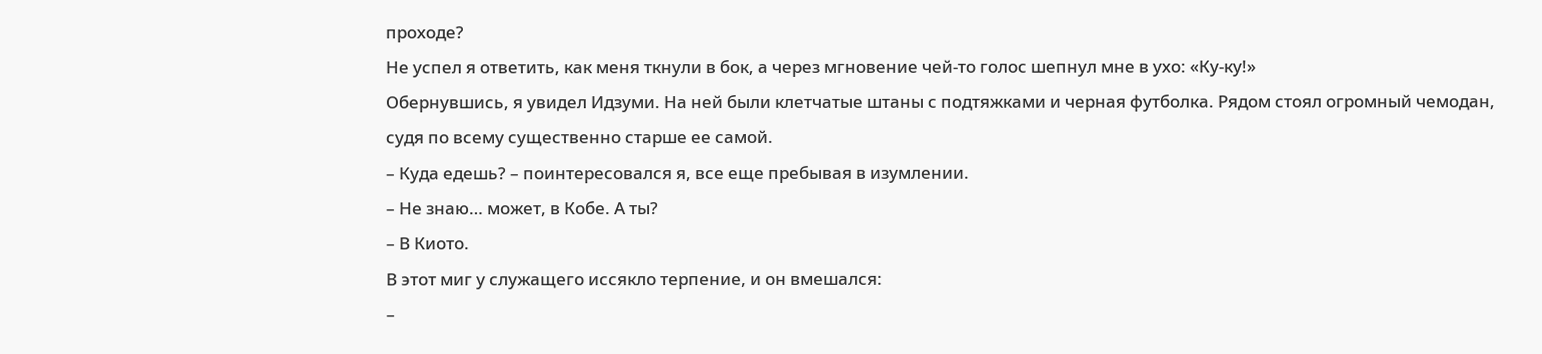проходе?
Не успел я ответить, как меня ткнули в бок, а через мгновение чей-то голос шепнул мне в ухо: «Ку-ку!»
Обернувшись, я увидел Идзуми. На ней были клетчатые штаны с подтяжками и черная футболка. Рядом стоял огромный чемодан, судя по всему существенно старше ее самой.
– Куда едешь? – поинтересовался я, все еще пребывая в изумлении.
– Не знаю… может, в Кобе. А ты?
– В Киото.
В этот миг у служащего иссякло терпение, и он вмешался:
–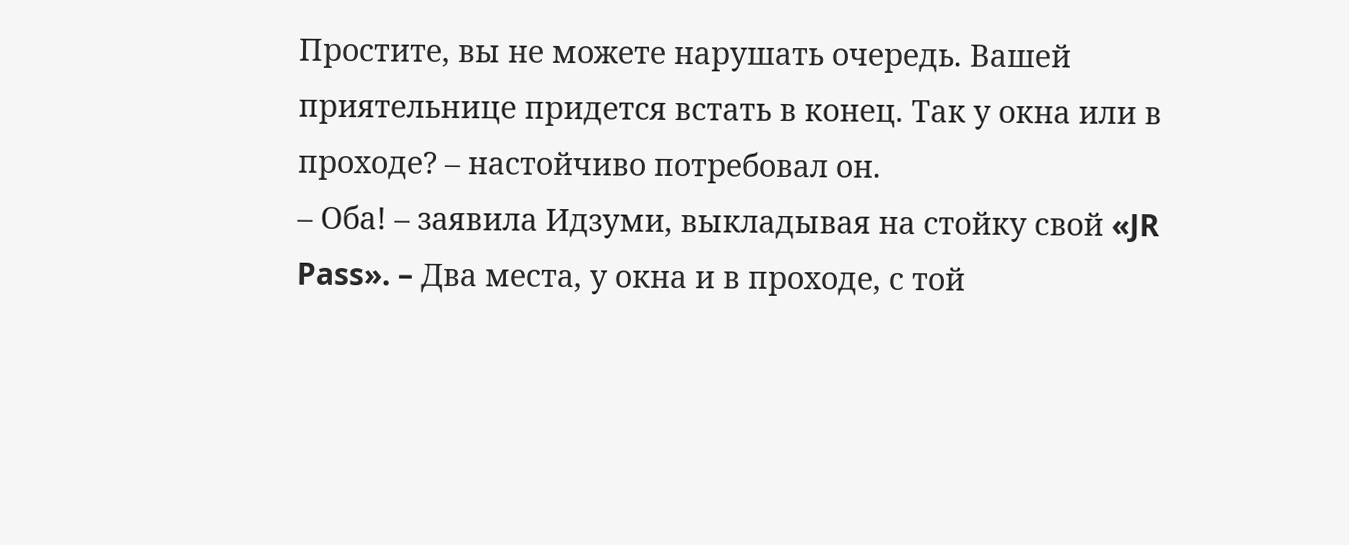Простите, вы не можете нарушать очередь. Вашей приятельнице придется встать в конец. Так у окна или в проходе? – настойчиво потребовал он.
– Оба! – заявила Идзуми, выкладывая на стойку свой «JR Pass». – Два места, у окна и в проходе, с той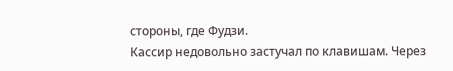стороны, где Фудзи.
Кассир недовольно застучал по клавишам. Через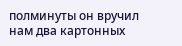полминуты он вручил нам два картонных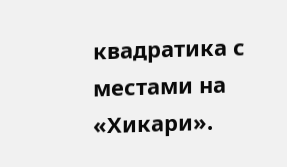квадратика с местами на «Хикари».